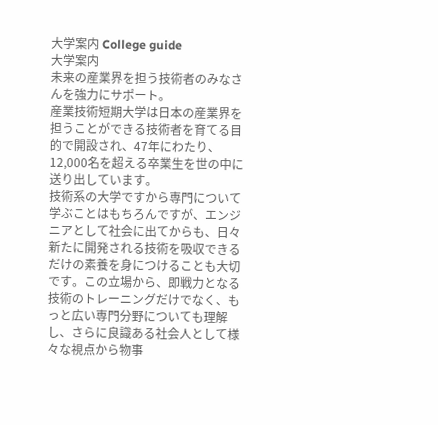大学案内 College guide
大学案内
未来の産業界を担う技術者のみなさんを強力にサポート。
産業技術短期大学は日本の産業界を担うことができる技術者を育てる目的で開設され、47年にわたり、12,000名を超える卒業生を世の中に送り出しています。
技術系の大学ですから専門について学ぶことはもちろんですが、エンジニアとして社会に出てからも、日々新たに開発される技術を吸収できるだけの素養を身につけることも大切です。この立場から、即戦力となる技術のトレーニングだけでなく、もっと広い専門分野についても理解し、さらに良識ある社会人として様々な視点から物事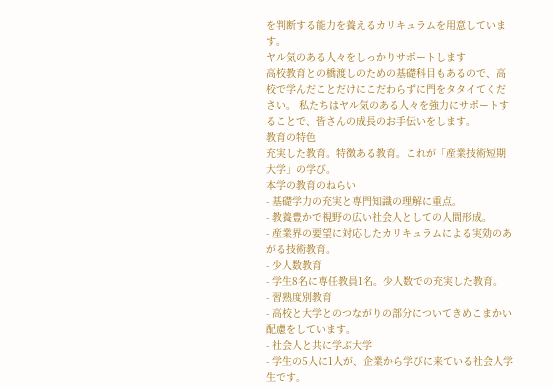を判断する能力を養えるカリキュラムを用意しています。
ヤル気のある人々をしっかりサポートします
高校教育との橋渡しのための基礎科目もあるので、高校で学んだことだけにこだわらずに門をタタイてください。 私たちはヤル気のある人々を強力にサポートすることで、皆さんの成長のお手伝いをします。
教育の特色
充実した教育。特徴ある教育。これが「産業技術短期大学」の学び。
本学の教育のねらい
- 基礎学力の充実と専門知識の理解に重点。
- 教養豊かで視野の広い社会人としての人間形成。
- 産業界の要望に対応したカリキュラムによる実効のあがる技術教育。
- 少人数教育
- 学生8名に専任教員1名。少人数での充実した教育。
- 習熟度別教育
- 高校と大学とのつながりの部分についてきめこまかい配慮をしています。
- 社会人と共に学ぶ大学
- 学生の5人に1人が、企業から学びに来ている社会人学生です。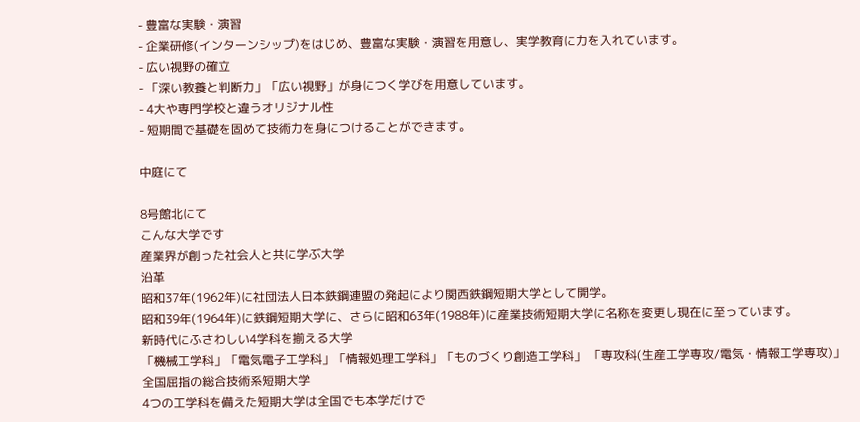- 豊富な実験・演習
- 企業研修(インターンシップ)をはじめ、豊富な実験・演習を用意し、実学教育に力を入れています。
- 広い視野の確立
- 「深い教養と判断力」「広い視野」が身につく学びを用意しています。
- 4大や専門学校と違うオリジナル性
- 短期間で基礎を固めて技術力を身につけることができます。

中庭にて

8号館北にて
こんな大学です
産業界が創った社会人と共に学ぶ大学
沿革
昭和37年(1962年)に社団法人日本鉄鋼連盟の発起により関西鉄鋼短期大学として開学。
昭和39年(1964年)に鉄鋼短期大学に、さらに昭和63年(1988年)に産業技術短期大学に名称を変更し現在に至っています。
新時代にふさわしい4学科を揃える大学
「機械工学科」「電気電子工学科」「情報処理工学科」「ものづくり創造工学科」 「専攻科(生産工学専攻/電気・情報工学専攻)」
全国屈指の総合技術系短期大学
4つの工学科を備えた短期大学は全国でも本学だけで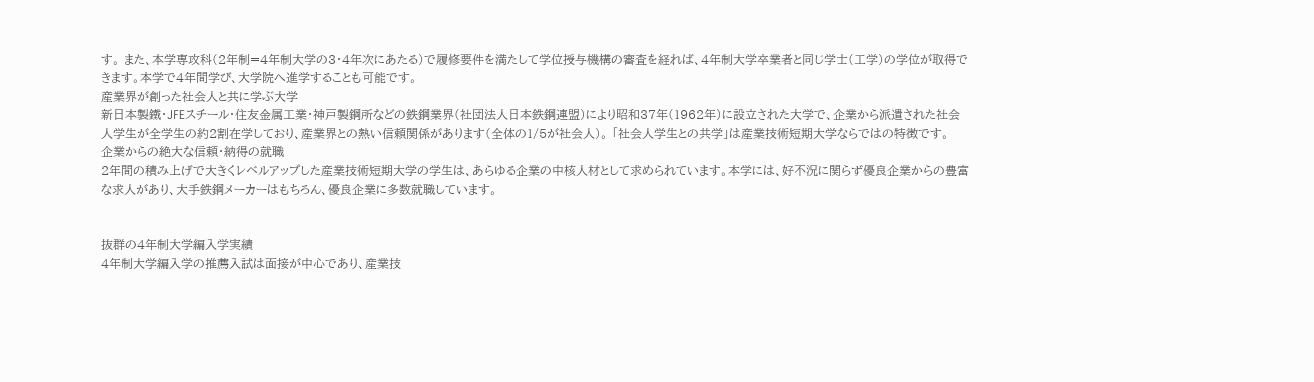す。 また、本学専攻科(2年制=4年制大学の3・4年次にあたる)で履修要件を満たして学位授与機構の審査を経れば、4年制大学卒業者と同じ学士(工学)の学位が取得できます。本学で4年間学び、大学院へ進学することも可能です。
産業界が創った社会人と共に学ぶ大学
新日本製鐵・JFEスチール・住友金属工業・神戸製鋼所などの鉄鋼業界(社団法人日本鉄鋼連盟)により昭和37年(1962年)に設立された大学で、企業から派遣された社会人学生が全学生の約2割在学しており、産業界との熱い信頼関係があります(全体の1/5が社会人)。 「社会人学生との共学」は産業技術短期大学ならではの特徴です。
企業からの絶大な信頼・納得の就職
2年間の積み上げで大きくレベルアップした産業技術短期大学の学生は、あらゆる企業の中核人材として求められています。本学には、好不況に関らず優良企業からの豊富な求人があり、大手鉄鋼メーカーはもちろん、優良企業に多数就職しています。


抜群の4年制大学編入学実績
4年制大学編入学の推薦入試は面接が中心であり、産業技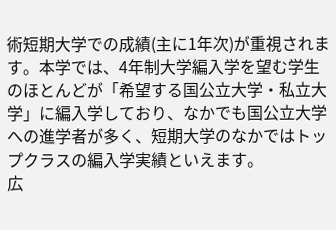術短期大学での成績(主に1年次)が重視されます。本学では、4年制大学編入学を望む学生のほとんどが「希望する国公立大学・私立大学」に編入学しており、なかでも国公立大学への進学者が多く、短期大学のなかではトップクラスの編入学実績といえます。
広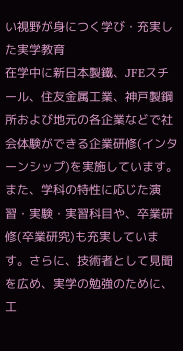い視野が身につく学び・充実した実学教育
在学中に新日本製鐵、JFEスチール、住友金属工業、神戸製鋼所および地元の各企業などで社会体験ができる企業研修(インターンシップ)を実施しています。 また、学科の特性に応じた演習・実験・実習科目や、卒業研修(卒業研究)も充実しています。さらに、技術者として見聞を広め、実学の勉強のために、工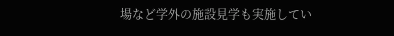場など学外の施設見学も実施してい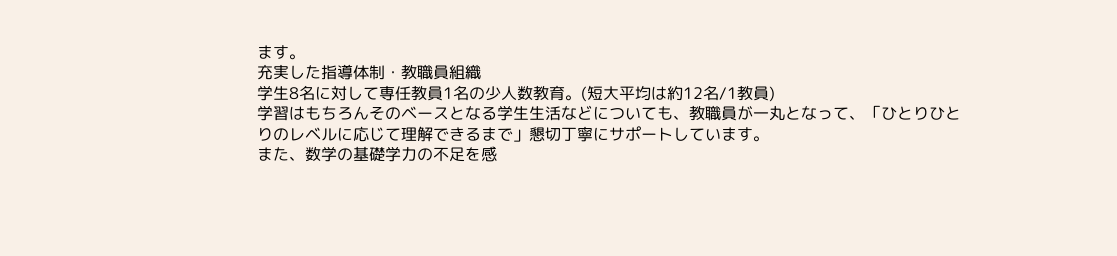ます。
充実した指導体制・教職員組織
学生8名に対して専任教員1名の少人数教育。(短大平均は約12名/1教員)
学習はもちろんそのベースとなる学生生活などについても、教職員が一丸となって、「ひとりひとりのレベルに応じて理解できるまで」懇切丁寧にサポートしています。
また、数学の基礎学力の不足を感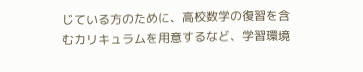じている方のために、高校数学の復習を含むカリキュラムを用意するなど、学習環境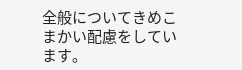全般についてきめこまかい配慮をしています。